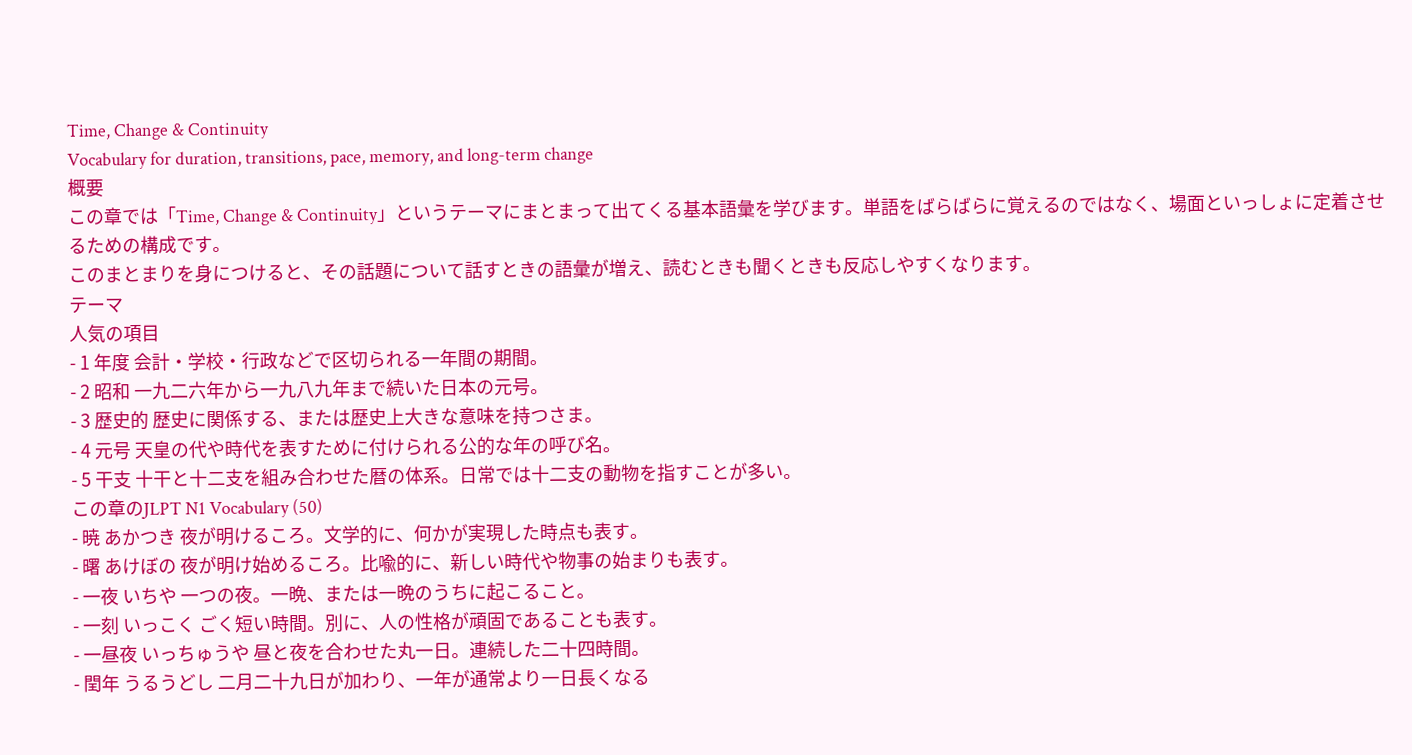Time, Change & Continuity
Vocabulary for duration, transitions, pace, memory, and long-term change
概要
この章では「Time, Change & Continuity」というテーマにまとまって出てくる基本語彙を学びます。単語をばらばらに覚えるのではなく、場面といっしょに定着させるための構成です。
このまとまりを身につけると、その話題について話すときの語彙が増え、読むときも聞くときも反応しやすくなります。
テーマ
人気の項目
- 1 年度 会計・学校・行政などで区切られる一年間の期間。
- 2 昭和 一九二六年から一九八九年まで続いた日本の元号。
- 3 歴史的 歴史に関係する、または歴史上大きな意味を持つさま。
- 4 元号 天皇の代や時代を表すために付けられる公的な年の呼び名。
- 5 干支 十干と十二支を組み合わせた暦の体系。日常では十二支の動物を指すことが多い。
この章のJLPT N1 Vocabulary (50)
- 暁 あかつき 夜が明けるころ。文学的に、何かが実現した時点も表す。
- 曙 あけぼの 夜が明け始めるころ。比喩的に、新しい時代や物事の始まりも表す。
- 一夜 いちや 一つの夜。一晩、または一晩のうちに起こること。
- 一刻 いっこく ごく短い時間。別に、人の性格が頑固であることも表す。
- 一昼夜 いっちゅうや 昼と夜を合わせた丸一日。連続した二十四時間。
- 閏年 うるうどし 二月二十九日が加わり、一年が通常より一日長くなる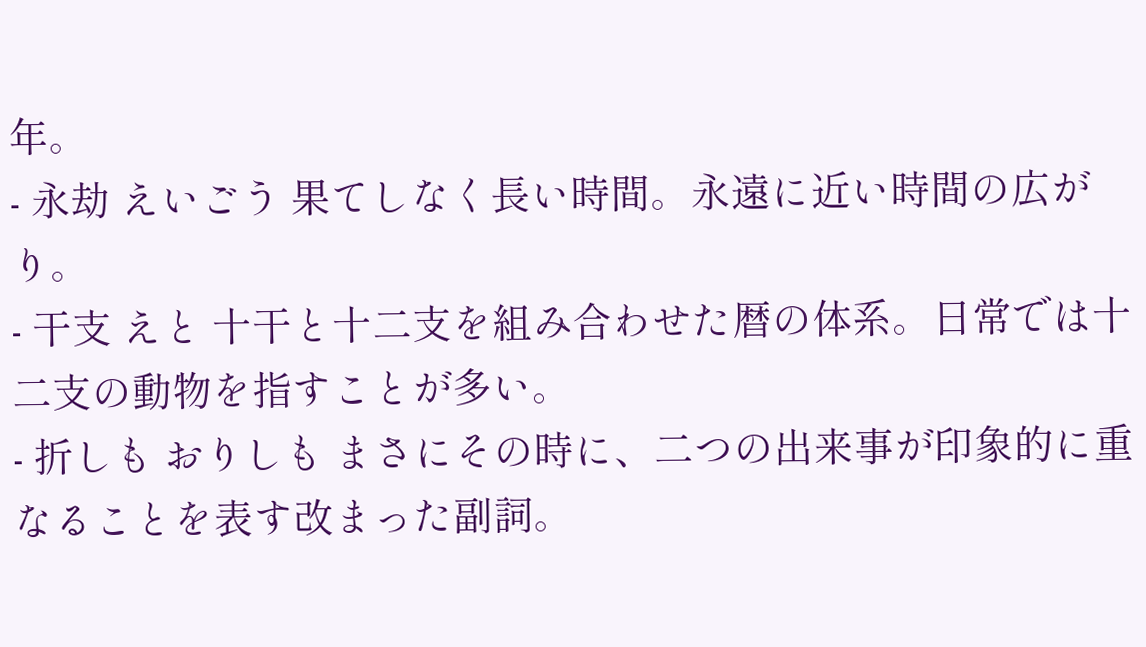年。
- 永劫 えいごう 果てしなく長い時間。永遠に近い時間の広がり。
- 干支 えと 十干と十二支を組み合わせた暦の体系。日常では十二支の動物を指すことが多い。
- 折しも おりしも まさにその時に、二つの出来事が印象的に重なることを表す改まった副詞。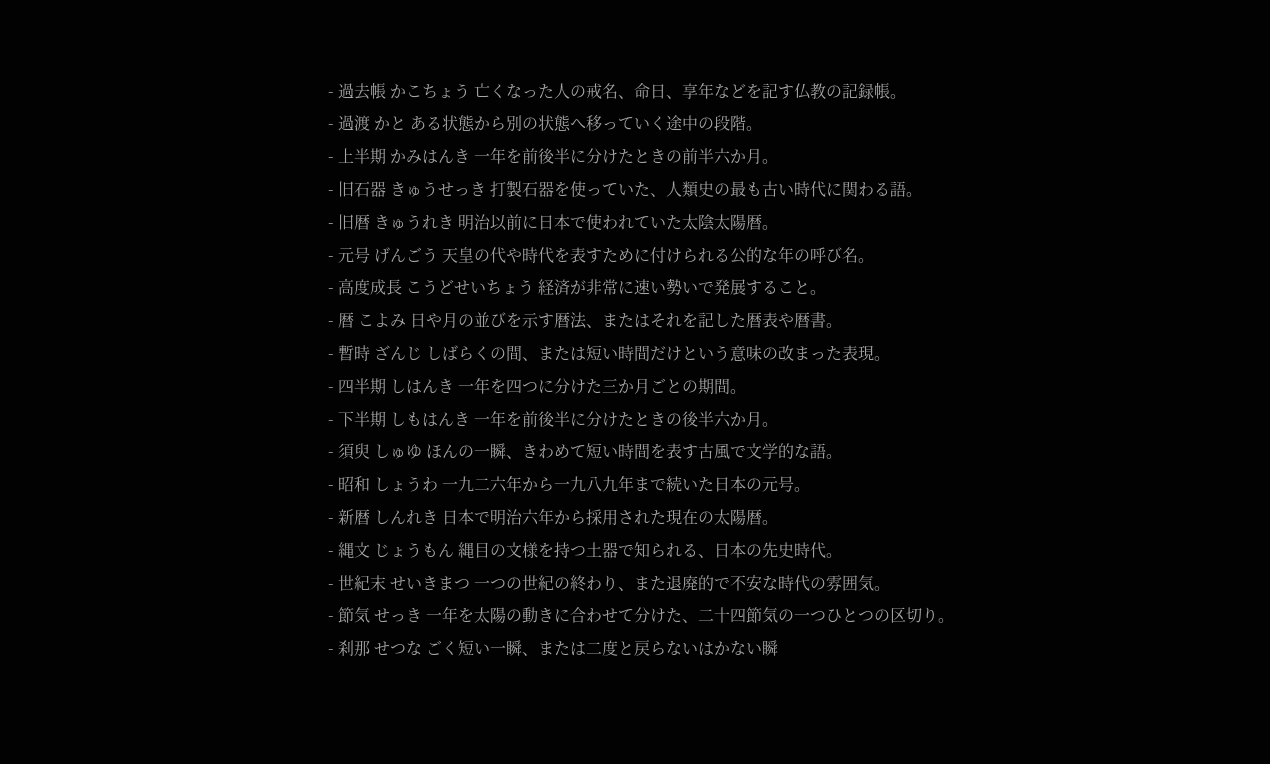- 過去帳 かこちょう 亡くなった人の戒名、命日、享年などを記す仏教の記録帳。
- 過渡 かと ある状態から別の状態へ移っていく途中の段階。
- 上半期 かみはんき 一年を前後半に分けたときの前半六か月。
- 旧石器 きゅうせっき 打製石器を使っていた、人類史の最も古い時代に関わる語。
- 旧暦 きゅうれき 明治以前に日本で使われていた太陰太陽暦。
- 元号 げんごう 天皇の代や時代を表すために付けられる公的な年の呼び名。
- 高度成長 こうどせいちょう 経済が非常に速い勢いで発展すること。
- 暦 こよみ 日や月の並びを示す暦法、またはそれを記した暦表や暦書。
- 暫時 ざんじ しばらくの間、または短い時間だけという意味の改まった表現。
- 四半期 しはんき 一年を四つに分けた三か月ごとの期間。
- 下半期 しもはんき 一年を前後半に分けたときの後半六か月。
- 須臾 しゅゆ ほんの一瞬、きわめて短い時間を表す古風で文学的な語。
- 昭和 しょうわ 一九二六年から一九八九年まで続いた日本の元号。
- 新暦 しんれき 日本で明治六年から採用された現在の太陽暦。
- 縄文 じょうもん 縄目の文様を持つ土器で知られる、日本の先史時代。
- 世紀末 せいきまつ 一つの世紀の終わり、また退廃的で不安な時代の雰囲気。
- 節気 せっき 一年を太陽の動きに合わせて分けた、二十四節気の一つひとつの区切り。
- 刹那 せつな ごく短い一瞬、または二度と戻らないはかない瞬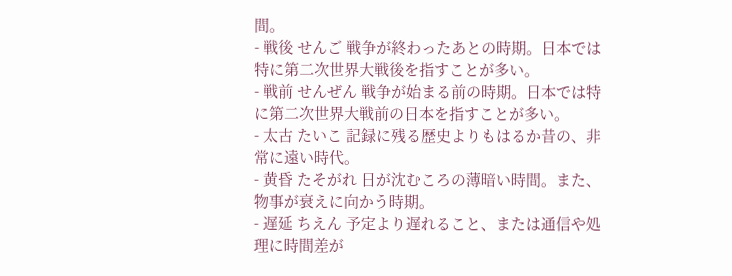間。
- 戦後 せんご 戦争が終わったあとの時期。日本では特に第二次世界大戦後を指すことが多い。
- 戦前 せんぜん 戦争が始まる前の時期。日本では特に第二次世界大戦前の日本を指すことが多い。
- 太古 たいこ 記録に残る歴史よりもはるか昔の、非常に遠い時代。
- 黄昏 たそがれ 日が沈むころの薄暗い時間。また、物事が衰えに向かう時期。
- 遅延 ちえん 予定より遅れること、または通信や処理に時間差が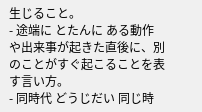生じること。
- 途端に とたんに ある動作や出来事が起きた直後に、別のことがすぐ起こることを表す言い方。
- 同時代 どうじだい 同じ時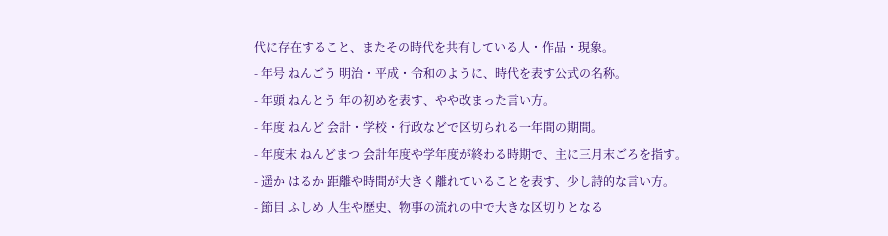代に存在すること、またその時代を共有している人・作品・現象。
- 年号 ねんごう 明治・平成・令和のように、時代を表す公式の名称。
- 年頭 ねんとう 年の初めを表す、やや改まった言い方。
- 年度 ねんど 会計・学校・行政などで区切られる一年間の期間。
- 年度末 ねんどまつ 会計年度や学年度が終わる時期で、主に三月末ごろを指す。
- 遥か はるか 距離や時間が大きく離れていることを表す、少し詩的な言い方。
- 節目 ふしめ 人生や歴史、物事の流れの中で大きな区切りとなる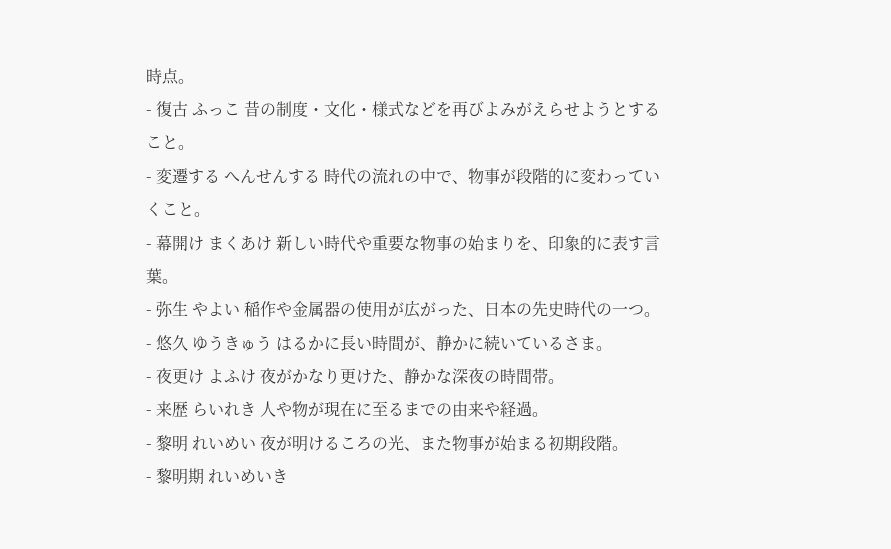時点。
- 復古 ふっこ 昔の制度・文化・様式などを再びよみがえらせようとすること。
- 変遷する へんせんする 時代の流れの中で、物事が段階的に変わっていくこと。
- 幕開け まくあけ 新しい時代や重要な物事の始まりを、印象的に表す言葉。
- 弥生 やよい 稲作や金属器の使用が広がった、日本の先史時代の一つ。
- 悠久 ゆうきゅう はるかに長い時間が、静かに続いているさま。
- 夜更け よふけ 夜がかなり更けた、静かな深夜の時間帯。
- 来歴 らいれき 人や物が現在に至るまでの由来や経過。
- 黎明 れいめい 夜が明けるころの光、また物事が始まる初期段階。
- 黎明期 れいめいき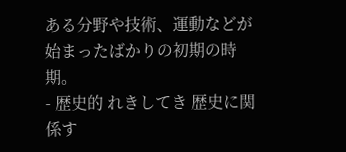ある分野や技術、運動などが始まったばかりの初期の時期。
- 歴史的 れきしてき 歴史に関係す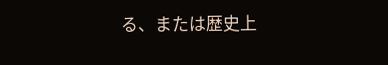る、または歴史上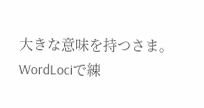大きな意味を持つさま。
WordLociで練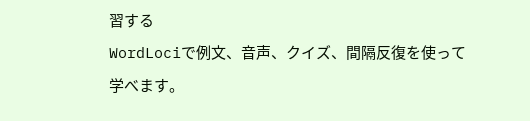習する
WordLociで例文、音声、クイズ、間隔反復を使って学べます。